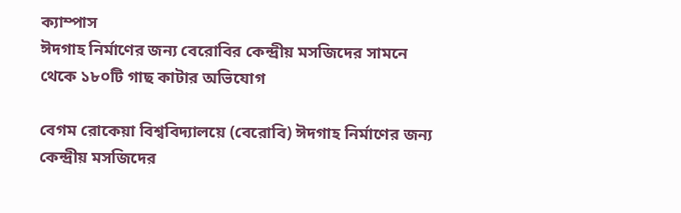ক্যাম্পাস
ঈদগাহ নির্মাণের জন্য বেরোবির কেন্দ্রীয় মসজিদের সামনে থেকে ১৮০টি গাছ কাটার অভিযোগ

বেগম রোকেয়া বিশ্ববিদ্যালয়ে (বেরোবি) ঈদগাহ নির্মাণের জন্য কেন্দ্রীয় মসজিদের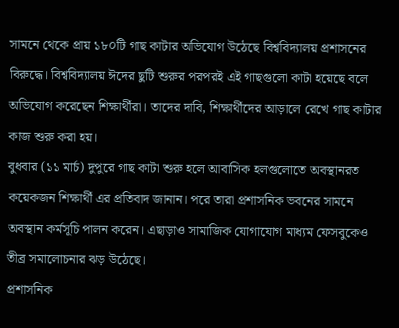সামনে থেকে প্রায় ১৮০টি গাছ কাটার অভিযোগ উঠেছে বিশ্ববিদ্যালয় প্রশাসনের বিরুদ্ধে। বিশ্ববিদ্যালয় ঈদের ছুটি শুরুর পরপরই এই গাছগুলো কাটা হয়েছে বলে অভিযোগ করেছেন শিক্ষার্থীরা। তাদের দাবি, শিক্ষার্থীদের আড়ালে রেখে গাছ কাটার কাজ শুরু করা হয়।
বুধবার (১১ মার্চ) দুপুরে গাছ কাটা শুরু হলে আবাসিক হলগুলোতে অবস্থানরত কয়েকজন শিক্ষার্থী এর প্রতিবাদ জানান। পরে তারা প্রশাসনিক ভবনের সামনে অবস্থান কর্মসূচি পালন করেন। এছাড়াও সামাজিক যোগাযোগ মাধ্যম ফেসবুকেও তীব্র সমালোচনার ঝড় উঠেছে।
প্রশাসনিক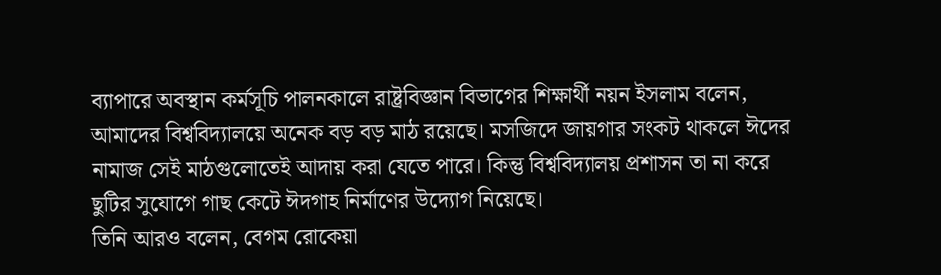ব্যাপারে অবস্থান কর্মসূচি পালনকালে রাষ্ট্রবিজ্ঞান বিভাগের শিক্ষার্থী নয়ন ইসলাম বলেন, আমাদের বিশ্ববিদ্যালয়ে অনেক বড় বড় মাঠ রয়েছে। মসজিদে জায়গার সংকট থাকলে ঈদের নামাজ সেই মাঠগুলোতেই আদায় করা যেতে পারে। কিন্তু বিশ্ববিদ্যালয় প্রশাসন তা না করে ছুটির সুযোগে গাছ কেটে ঈদগাহ নির্মাণের উদ্যোগ নিয়েছে।
তিনি আরও বলেন, বেগম রোকেয়া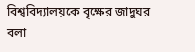বিশ্ববিদ্যালয়কে বৃক্ষের জাদুঘর বলা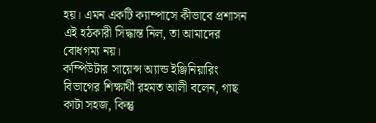হয়। এমন একটি ক্যাম্পাসে কীভাবে প্রশাসন এই হঠকারী সিদ্ধান্ত নিল, তা আমাদের বোধগম্য নয়।
কম্পিউটার সায়েন্স অ্যান্ড ইঞ্জিনিয়ারিং বিভাগের শিক্ষার্থী রহমত আলী বলেন, গাছ কাটা সহজ, কিন্তু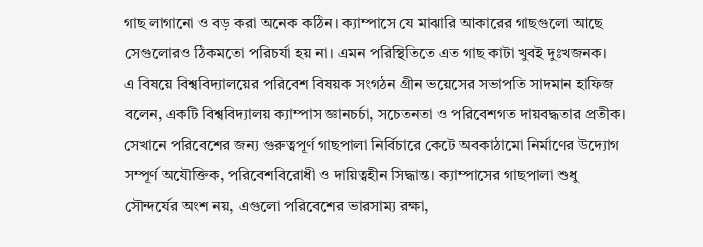গাছ লাগানো ও বড় করা অনেক কঠিন। ক্যাম্পাসে যে মাঝারি আকারের গাছগুলো আছে সেগুলোরও ঠিকমতো পরিচর্যা হয় না। এমন পরিস্থিতিতে এত গাছ কাটা খুবই দুঃখজনক।
এ বিষয়ে বিশ্ববিদ্যালয়ের পরিবেশ বিষয়ক সংগঠন গ্রীন ভয়েসের সভাপতি সাদমান হাফিজ বলেন, একটি বিশ্ববিদ্যালয় ক্যাম্পাস জ্ঞানচর্চা, সচেতনতা ও পরিবেশগত দায়বদ্ধতার প্রতীক। সেখানে পরিবেশের জন্য গুরুত্বপূর্ণ গাছপালা নির্বিচারে কেটে অবকাঠামো নির্মাণের উদ্যোগ সম্পূর্ণ অযৌক্তিক, পরিবেশবিরোধী ও দায়িত্বহীন সিদ্ধান্ত। ক্যাম্পাসের গাছপালা শুধু সৌন্দর্যের অংশ নয়, এগুলো পরিবেশের ভারসাম্য রক্ষা,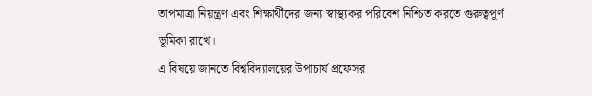তাপমাত্রা নিয়ন্ত্রণ এবং শিক্ষার্থীদের জন্য স্বাস্থ্যকর পরিবেশ নিশ্চিত করতে গুরুত্বপূর্ণ ভূমিকা রাখে।
এ বিষয়ে জানতে বিশ্ববিদ্যালয়ের উপাচার্য প্রফেসর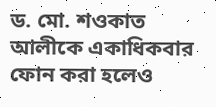ড. মো. শওকাত আলীকে একাধিকবার ফোন করা হলেও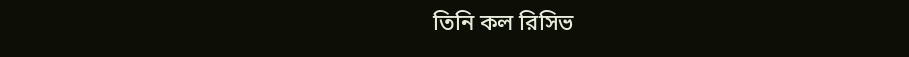তিনি কল রিসিভ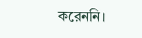করেননি।